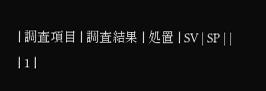| 調査項目 | 調査結果 | 処置 | SV | SP | |
| 1 |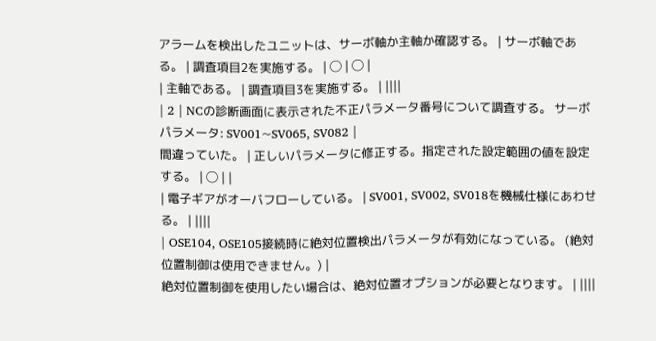アラームを検出したユニットは、サーボ軸か主軸か確認する。 | サーボ軸である。 | 調査項目2を実施する。 | ◯ | ◯ |
| 主軸である。 | 調査項目3を実施する。 | ||||
| 2 | NCの診断画面に表示された不正パラメータ番号について調査する。 サーボパラメータ: SV001~SV065, SV082 |
間違っていた。 | 正しいパラメータに修正する。指定された設定範囲の値を設定する。 | ◯ | |
| 電子ギアがオーバフローしている。 | SV001, SV002, SV018を機械仕様にあわせる。 | ||||
| OSE104, OSE105接続時に絶対位置検出パラメータが有効になっている。 (絶対位置制御は使用できません。) |
絶対位置制御を使用したい場合は、絶対位置オプションが必要となります。 | ||||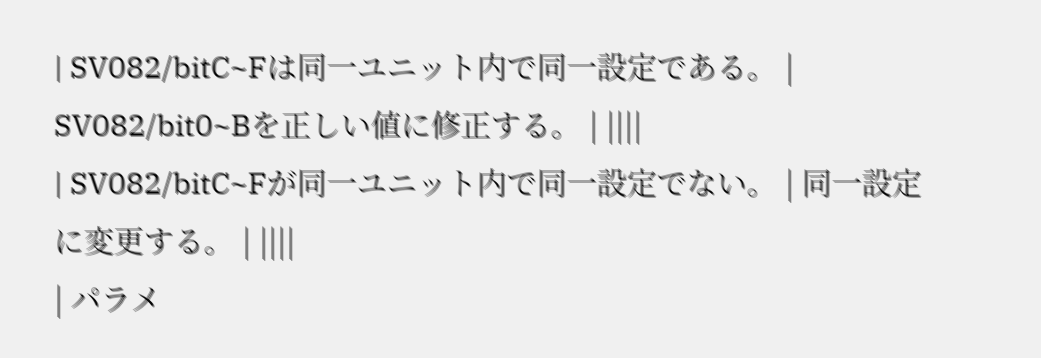| SV082/bitC~Fは同一ユニット内で同一設定である。 | SV082/bit0~Bを正しい値に修正する。 | ||||
| SV082/bitC~Fが同一ユニット内で同一設定でない。 | 同一設定に変更する。 | ||||
| パラメ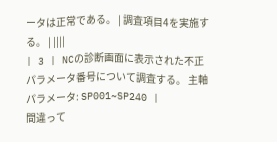ータは正常である。 | 調査項目4を実施する。 | ||||
| 3 | NCの診断画面に表示された不正パラメータ番号について調査する。 主軸パラメータ: SP001~SP240 |
間違って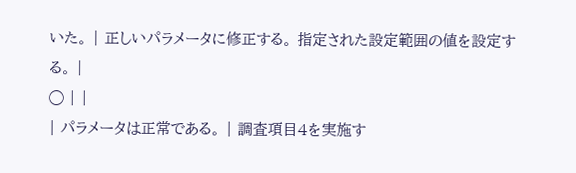いた。 | 正しいパラメータに修正する。 指定された設定範囲の値を設定する。 |
◯ | |
| パラメータは正常である。 | 調査項目4を実施す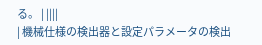る。 | ||||
| 機械仕様の検出器と設定パラメータの検出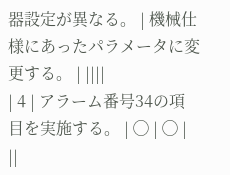器設定が異なる。 | 機械仕様にあったパラメータに変更する。 | ||||
| 4 | アラーム番号34の項目を実施する。 | ◯ | ◯ | ||